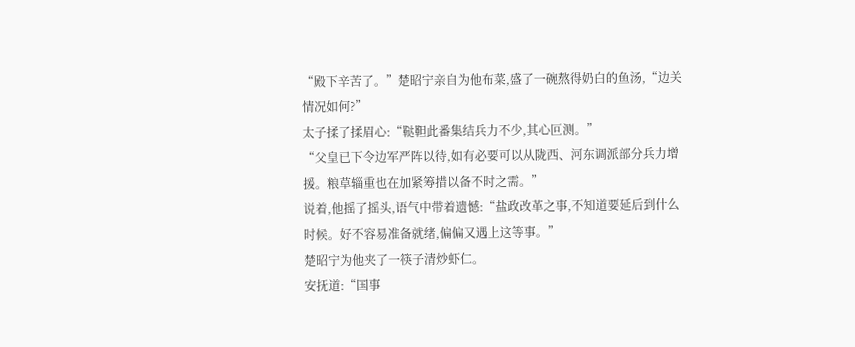“殿下辛苦了。”楚昭宁亲自为他布菜,盛了一碗熬得奶白的鱼汤,“边关情况如何?”
太子揉了揉眉心:“鞑靼此番集结兵力不少,其心叵测。”
“父皇已下令边军严阵以待,如有必要可以从陇西、河东调派部分兵力增援。粮草辎重也在加紧筹措以备不时之需。”
说着,他摇了摇头,语气中带着遗憾:“盐政改革之事,不知道要延后到什么时候。好不容易准备就绪,偏偏又遇上这等事。”
楚昭宁为他夹了一筷子清炒虾仁。
安抚道:“国事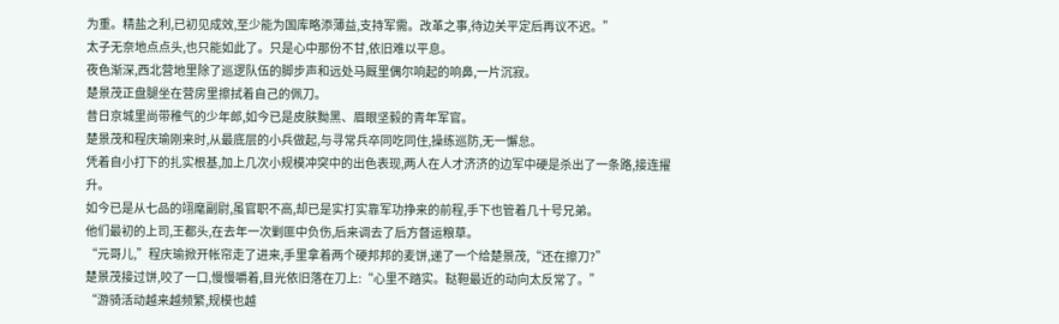为重。精盐之利,已初见成效,至少能为国库略添薄益,支持军需。改革之事,待边关平定后再议不迟。”
太子无奈地点点头,也只能如此了。只是心中那份不甘,依旧难以平息。
夜色渐深,西北营地里除了巡逻队伍的脚步声和远处马厩里偶尔响起的响鼻,一片沉寂。
楚景茂正盘腿坐在营房里擦拭着自己的佩刀。
昔日京城里尚带稚气的少年郎,如今已是皮肤黝黑、眉眼坚毅的青年军官。
楚景茂和程庆瑜刚来时,从最底层的小兵做起,与寻常兵卒同吃同住,操练巡防,无一懈怠。
凭着自小打下的扎实根基,加上几次小规模冲突中的出色表现,两人在人才济济的边军中硬是杀出了一条路,接连擢升。
如今已是从七品的翊麾副尉,虽官职不高,却已是实打实靠军功挣来的前程,手下也管着几十号兄弟。
他们最初的上司,王都头,在去年一次剿匪中负伤,后来调去了后方督运粮草。
“元哥儿,”程庆瑜掀开帐帘走了进来,手里拿着两个硬邦邦的麦饼,递了一个给楚景茂,“还在擦刀?”
楚景茂接过饼,咬了一口,慢慢嚼着,目光依旧落在刀上:“心里不踏实。鞑靼最近的动向太反常了。”
“游骑活动越来越频繁,规模也越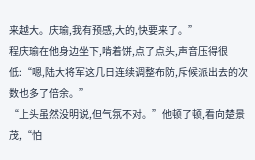来越大。庆瑜,我有预感,大的,快要来了。”
程庆瑜在他身边坐下,啃着饼,点了点头,声音压得很低:“嗯,陆大将军这几日连续调整布防,斥候派出去的次数也多了倍余。”
“上头虽然没明说,但气氛不对。”他顿了顿,看向楚景茂,“怕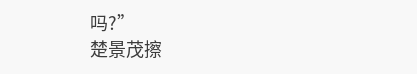吗?”
楚景茂擦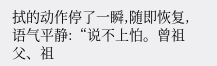拭的动作停了一瞬,随即恢复,语气平静:“说不上怕。曾祖父、祖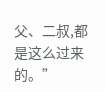父、二叔,都是这么过来的。”